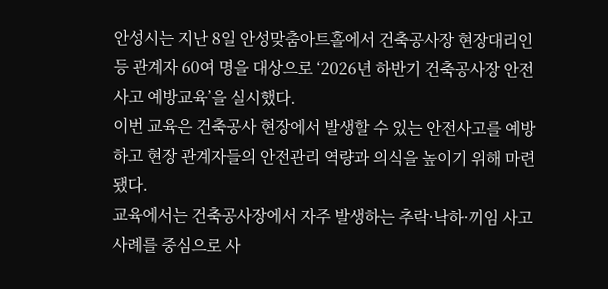안성시는 지난 8일 안성맞춤아트홀에서 건축공사장 현장대리인 등 관계자 60여 명을 대상으로 ‘2026년 하반기 건축공사장 안전사고 예방교육’을 실시했다.
이번 교육은 건축공사 현장에서 발생할 수 있는 안전사고를 예방하고 현장 관계자들의 안전관리 역량과 의식을 높이기 위해 마련됐다.
교육에서는 건축공사장에서 자주 발생하는 추락·낙하·끼임 사고 사례를 중심으로 사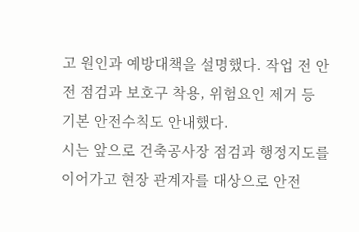고 원인과 예방대책을 설명했다. 작업 전 안전 점검과 보호구 착용, 위험요인 제거 등 기본 안전수칙도 안내했다.
시는 앞으로 건축공사장 점검과 행정지도를 이어가고 현장 관계자를 대상으로 안전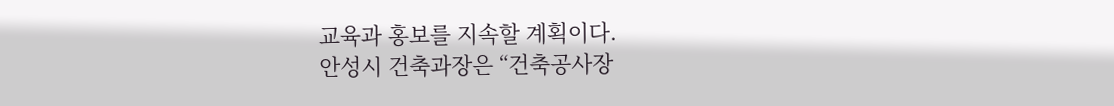교육과 홍보를 지속할 계획이다.
안성시 건축과장은 “건축공사장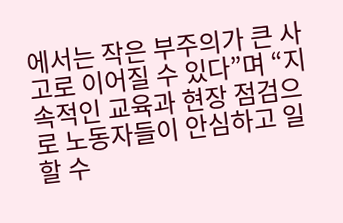에서는 작은 부주의가 큰 사고로 이어질 수 있다”며 “지속적인 교육과 현장 점검으로 노동자들이 안심하고 일할 수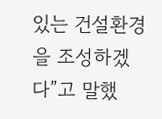있는 건설환경을 조성하겠다”고 말했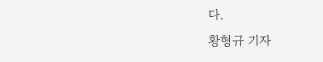다.
황형규 기자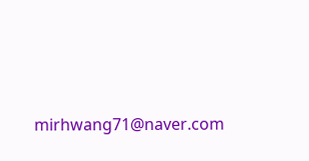mirhwang71@naver.com